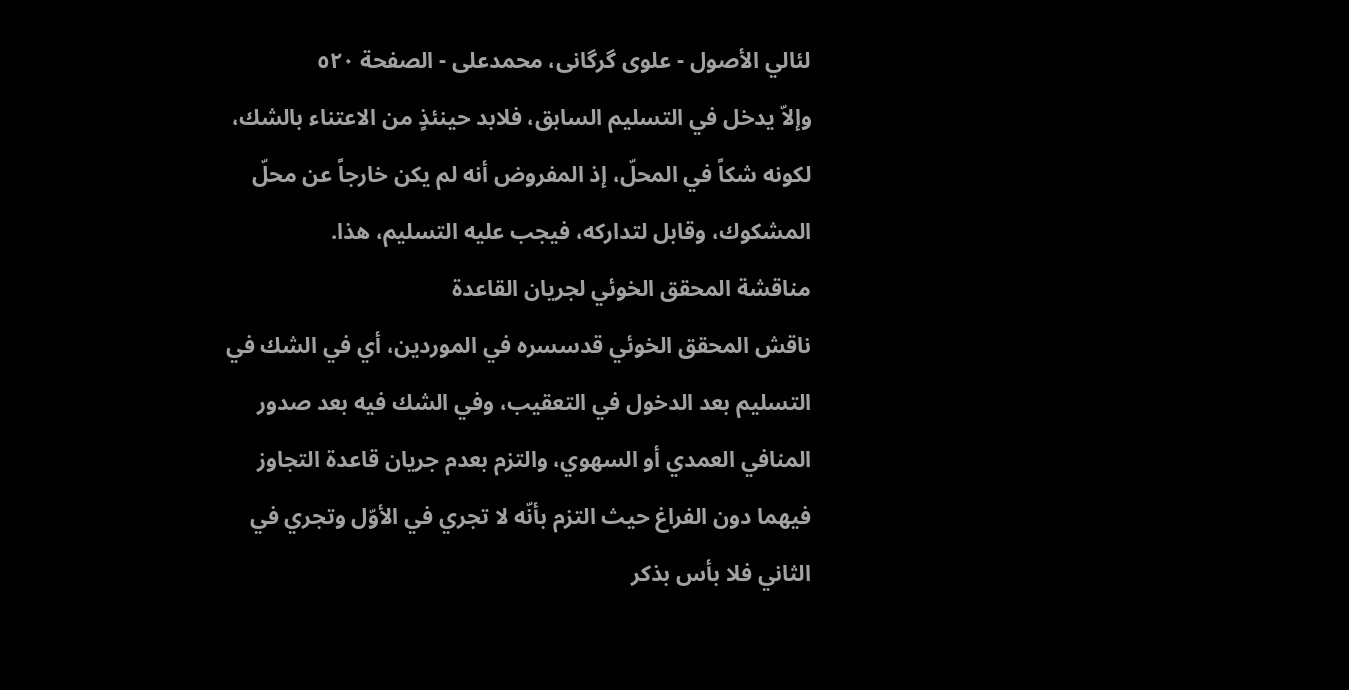لئالي الأصول - علوی گرگانی، محمدعلی - الصفحة ٥٢٠
وإلاّ يدخل في التسليم السابق، فلابد حينئذٍ من الاعتناء بالشك، لكونه شكاً في المحلّ، إذ المفروض أنه لم يكن خارجاً عن محلّ المشكوك، وقابل لتداركه، فيجب عليه التسليم، هذا.
مناقشة المحقق الخوئي لجريان القاعدة
ناقش المحقق الخوئي قدسسره في الموردين، أي في الشك في التسليم بعد الدخول في التعقيب، وفي الشك فيه بعد صدور المنافي العمدي أو السهوي، والتزم بعدم جريان قاعدة التجاوز فيهما دون الفراغ حيث التزم بأنّه لا تجري في الأوّل وتجري في الثاني فلا بأس بذكر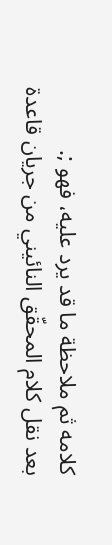كلامه ثم ملاحظة ما قد يرد عليه، فهو ;.
بعد نقل كلام المحقّق النائيني من جريان قاعدة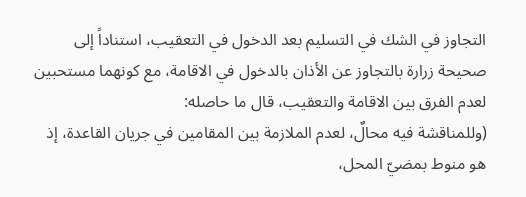التجاوز في الشك في التسليم بعد الدخول في التعقيب، استناداً إلى صحيحة زرارة بالتجاوز عن الأذان بالدخول في الاقامة، مع كونهما مستحبين لعدم الفرق بين الاقامة والتعقيب، قال ما حاصله:
(وللمناقشة فيه محالٌ، لعدم الملازمة بين المقامين في جريان القاعدة، إذ هو منوط بمضيّ المحل،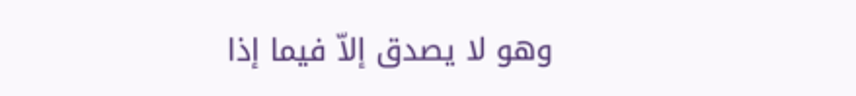وهو لا يصدق إلاّ فيما إذا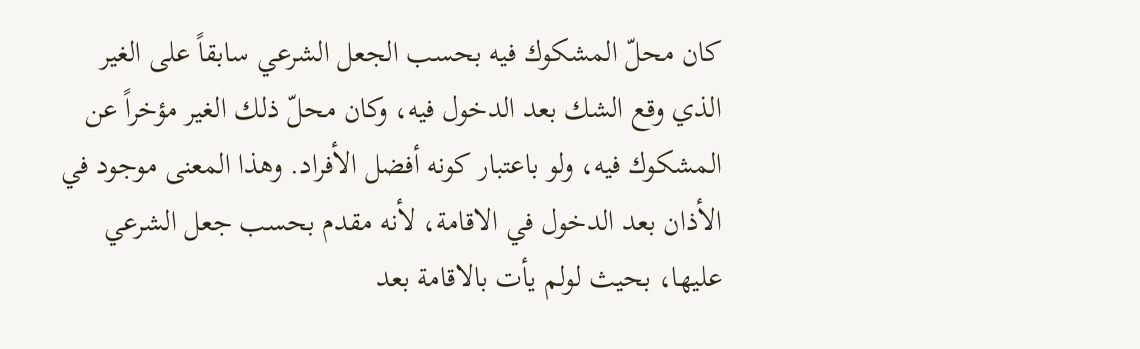كان محلّ المشكوك فيه بحسب الجعل الشرعي سابقاً على الغير الذي وقع الشك بعد الدخول فيه، وكان محلّ ذلك الغير مؤخراً عن المشكوك فيه، ولو باعتبار كونه أفضل الأفراد. وهذا المعنى موجود في الأذان بعد الدخول في الاقامة، لأنه مقدم بحسب جعل الشرعي عليها، بحيث لولم يأت بالاقامة بعد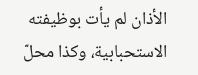الأذان لم يأت بوظيفته الاستحبابية، وكذا محلّ